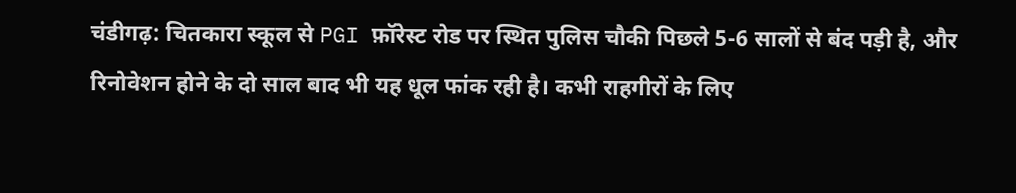चंडीगढ़: चितकारा स्कूल से PGI फ़ॉरेस्ट रोड पर स्थित पुलिस चौकी पिछले 5-6 सालों से बंद पड़ी है, और रिनोवेशन होने के दो साल बाद भी यह धूल फांक रही है। कभी राहगीरों के लिए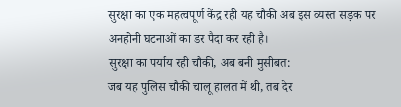सुरक्षा का एक महत्वपूर्ण केंद्र रही यह चौकी अब इस व्यस्त सड़क पर अनहोनी घटनाओं का डर पैदा कर रही है।
सुरक्षा का पर्याय रही चौकी, अब बनी मुसीबत:
जब यह पुलिस चौकी चालू हालत में थी, तब देर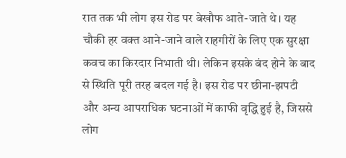रात तक भी लोग इस रोड पर बेखौफ आते-जाते थे। यह चौकी हर वक्त आने-जाने वाले राहगीरों के लिए एक सुरक्षा कवच का किरदार निभाती थी। लेकिन इसके बंद होने के बाद से स्थिति पूरी तरह बदल गई है। इस रोड पर छीना-झपटी और अन्य आपराधिक घटनाओं में काफी वृद्धि हुई है, जिससे लोग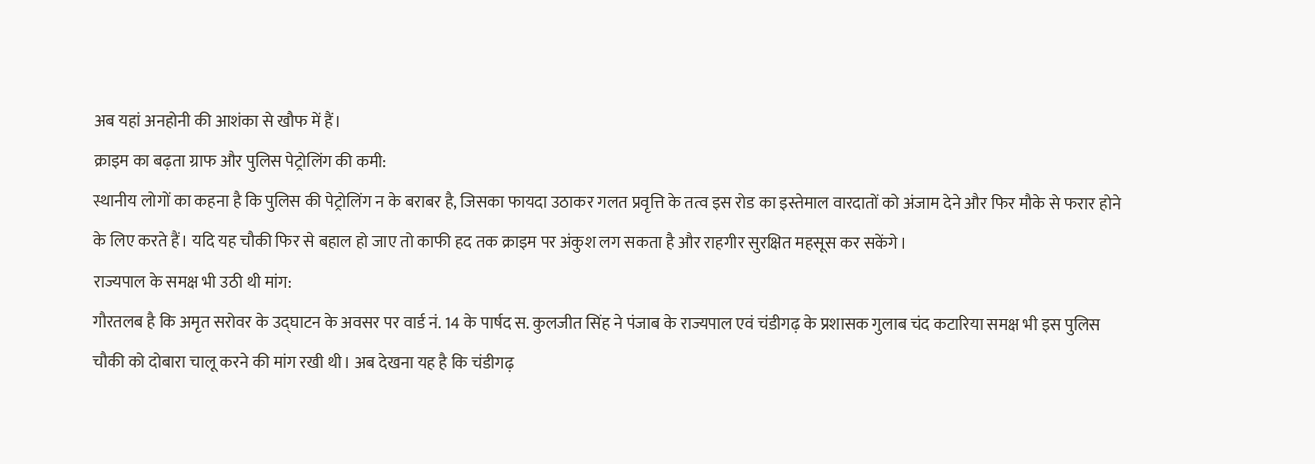अब यहां अनहोनी की आशंका से खौफ में हैं।
क्राइम का बढ़ता ग्राफ और पुलिस पेट्रोलिंग की कमी:
स्थानीय लोगों का कहना है कि पुलिस की पेट्रोलिंग न के बराबर है, जिसका फायदा उठाकर गलत प्रवृत्ति के तत्व इस रोड का इस्तेमाल वारदातों को अंजाम देने और फिर मौके से फरार होने के लिए करते हैं। यदि यह चौकी फिर से बहाल हो जाए तो काफी हद तक क्राइम पर अंकुश लग सकता है और राहगीर सुरक्षित महसूस कर सकेंगे।
राज्यपाल के समक्ष भी उठी थी मांग:
गौरतलब है कि अमृत सरोवर के उद्घाटन के अवसर पर वार्ड नं. 14 के पार्षद स. कुलजीत सिंह ने पंजाब के राज्यपाल एवं चंडीगढ़ के प्रशासक गुलाब चंद कटारिया समक्ष भी इस पुलिस चौकी को दोबारा चालू करने की मांग रखी थी। अब देखना यह है कि चंडीगढ़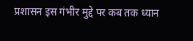प्रशासन इस गंभीर मुद्दे पर कब तक ध्यान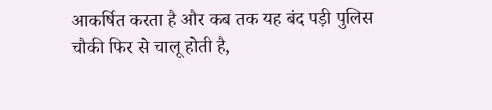आकर्षित करता है और कब तक यह बंद पड़ी पुलिस चौकी फिर से चालू होती है,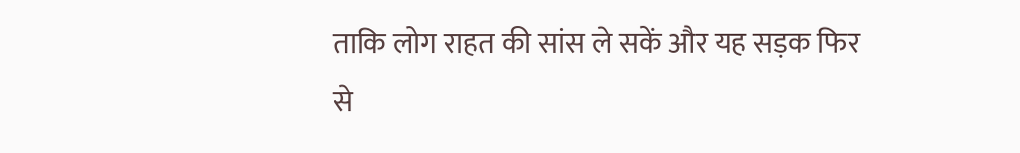ताकि लोग राहत की सांस ले सकें और यह सड़क फिर से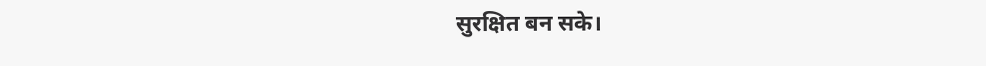सुरक्षित बन सके।